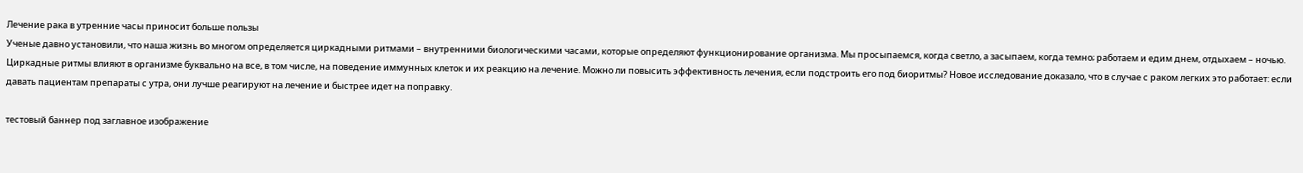Лечение рака в утренние часы приносит больше пользы
Ученые давно установили, что наша жизнь во многом определяется циркадными ритмами – внутренними биологическими часами, которые определяют функционирование организма. Мы просыпаемся, когда светло, а засыпаем, когда темно; работаем и едим днем, отдыхаем – ночью. Циркадные ритмы влияют в организме буквально на все, в том числе, на поведение иммунных клеток и их реакцию на лечение. Можно ли повысить эффективность лечения, если подстроить его под биоритмы? Новое исследование доказало, что в случае с раком легких это работает: если давать пациентам препараты с утра, они лучше реагируют на лечение и быстрее идет на поправку.

тестовый баннер под заглавное изображение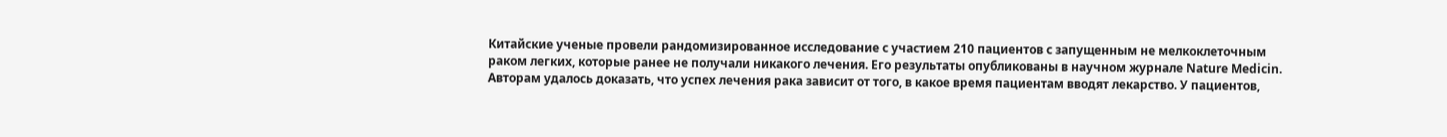Китайские ученые провели рандомизированное исследование с участием 210 пациентов с запущенным не мелкоклеточным раком легких, которые ранее не получали никакого лечения. Его результаты опубликованы в научном журнале Nature Medicin. Авторам удалось доказать, что успех лечения рака зависит от того, в какое время пациентам вводят лекарство. У пациентов,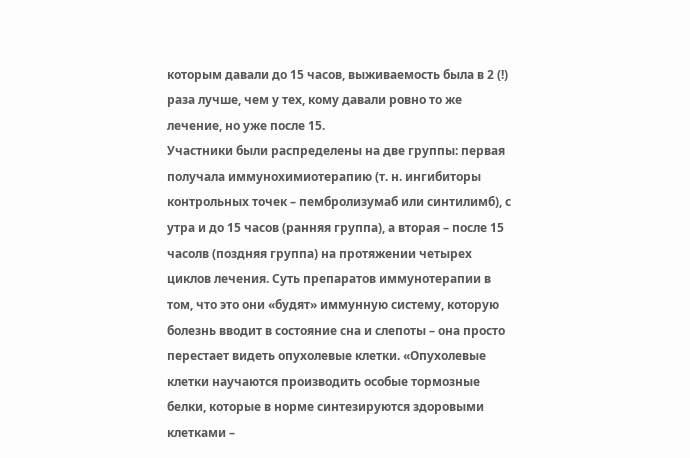которым давали до 15 часов, выживаемость была в 2 (!) раза лучше, чем у тех, кому давали ровно то же лечение, но уже после 15.
Участники были распределены на две группы: первая получала иммунохимиотерапию (т. н. ингибиторы контрольных точек – пембролизумаб или синтилимб), с утра и до 15 часов (ранняя группа), а вторая – после 15 часолв (поздняя группа) на протяжении четырех циклов лечения. Суть препаратов иммунотерапии в том, что это они «будят» иммунную систему, которую болезнь вводит в состояние сна и слепоты – она просто перестает видеть опухолевые клетки. «Опухолевые клетки научаются производить особые тормозные белки, которые в норме синтезируются здоровыми клетками –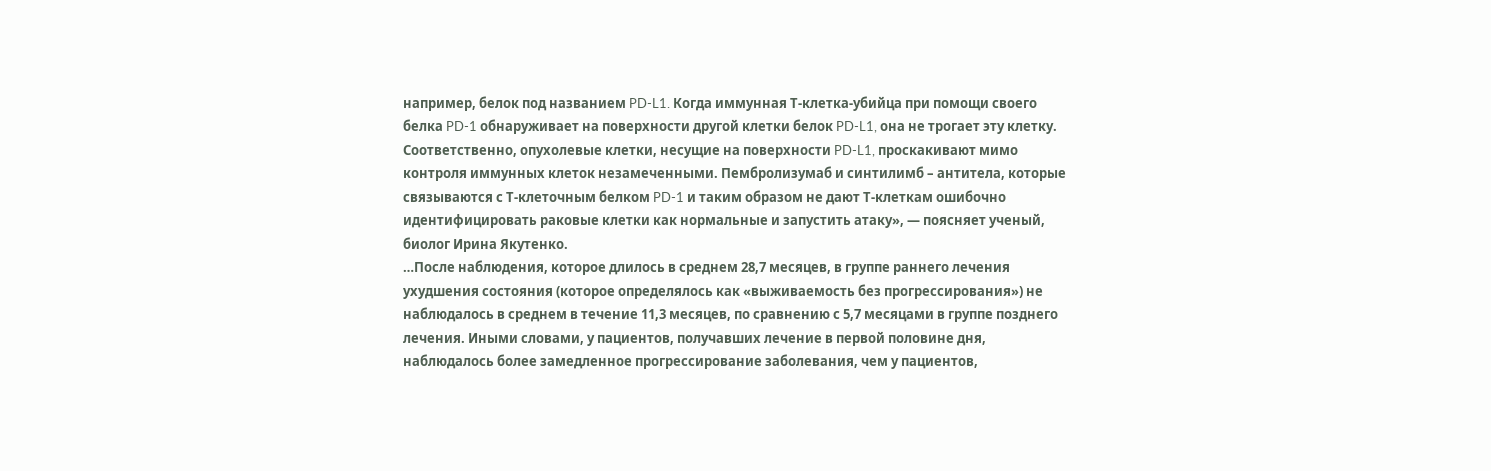например, белок под названием PD-L1. Когда иммунная Т-клетка-убийца при помощи своего белка PD-1 обнаруживает на поверхности другой клетки белок PD-L1, она не трогает эту клетку. Соответственно, опухолевые клетки, несущие на поверхности PD-L1, проскакивают мимо контроля иммунных клеток незамеченными. Пембролизумаб и синтилимб – антитела, которые связываются с Т-клеточным белком PD-1 и таким образом не дают Т-клеткам ошибочно идентифицировать раковые клетки как нормальные и запустить атаку», — поясняет ученый, биолог Ирина Якутенко.
…После наблюдения, которое длилось в среднем 28,7 месяцев, в группе раннего лечения ухудшения состояния (которое определялось как «выживаемость без прогрессирования») не наблюдалось в среднем в течение 11,3 месяцев, по сравнению с 5,7 месяцами в группе позднего лечения. Иными словами, у пациентов, получавших лечение в первой половине дня, наблюдалось более замедленное прогрессирование заболевания, чем у пациентов,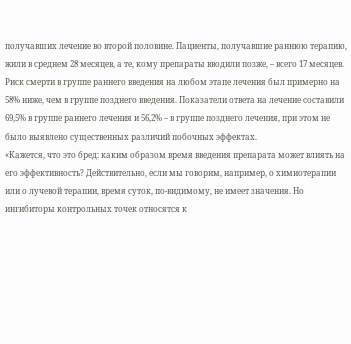получавших лечение во второй половине. Пациенты, получавшие раннюю терапию, жили в среднем 28 месяцев, а те, кому препараты вводили позже, – всего 17 месяцев. Риск смерти в группе раннего введения на любом этапе лечения был примерно на 58% ниже, чем в группе позднего введения. Показатели ответа на лечение составили 69,5% в группе раннего лечения и 56,2% – в группе позднего лечения, при этом не было выявлено существенных различий побочных эффектах.
«Кажется, что это бред: каким образом время введения препарата может влиять на его эффективность? Действительно, если мы говорим, например, о химиотерапии или о лучевой терапии, время суток, по-видимому, не имеет значения. Но ингибиторы контрольных точек относятся к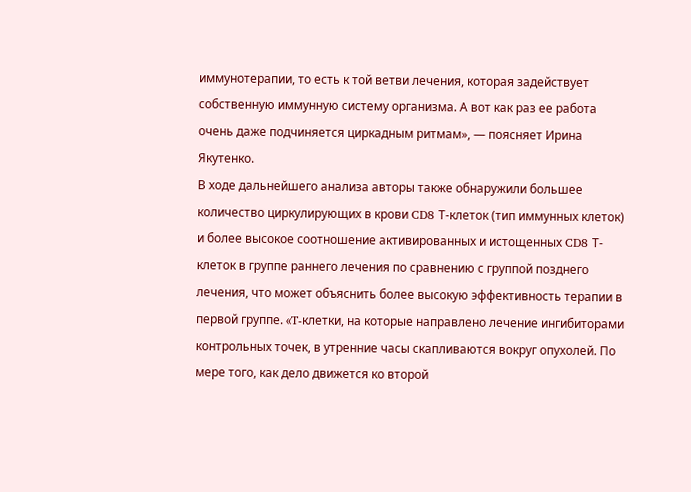иммунотерапии, то есть к той ветви лечения, которая задействует собственную иммунную систему организма. А вот как раз ее работа очень даже подчиняется циркадным ритмам», — поясняет Ирина Якутенко.
В ходе дальнейшего анализа авторы также обнаружили большее количество циркулирующих в крови CD8 Т-клеток (тип иммунных клеток) и более высокое соотношение активированных и истощенных CD8 Т-клеток в группе раннего лечения по сравнению с группой позднего лечения, что может объяснить более высокую эффективность терапии в первой группе. «T-клетки, на которые направлено лечение ингибиторами контрольных точек, в утренние часы скапливаются вокруг опухолей. По мере того, как дело движется ко второй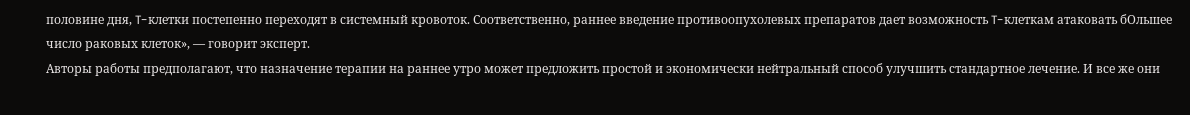половине дня, T-клетки постепенно переходят в системный кровоток. Соответственно, раннее введение противоопухолевых препаратов дает возможность T-клеткам атаковать бОльшее число раковых клеток», — говорит эксперт.
Авторы работы предполагают, что назначение терапии на раннее утро может предложить простой и экономически нейтральный способ улучшить стандартное лечение. И все же они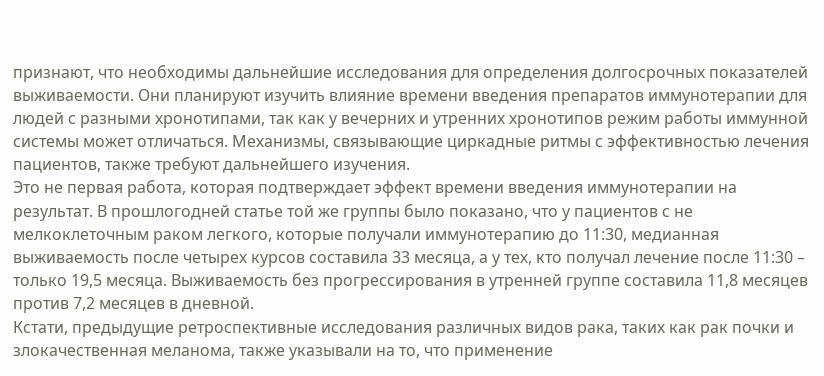признают, что необходимы дальнейшие исследования для определения долгосрочных показателей выживаемости. Они планируют изучить влияние времени введения препаратов иммунотерапии для людей с разными хронотипами, так как у вечерних и утренних хронотипов режим работы иммунной системы может отличаться. Механизмы, связывающие циркадные ритмы с эффективностью лечения пациентов, также требуют дальнейшего изучения.
Это не первая работа, которая подтверждает эффект времени введения иммунотерапии на результат. В прошлогодней статье той же группы было показано, что у пациентов с не мелкоклеточным раком легкого, которые получали иммунотерапию до 11:30, медианная выживаемость после четырех курсов составила 33 месяца, а у тех, кто получал лечение после 11:30 – только 19,5 месяца. Выживаемость без прогрессирования в утренней группе составила 11,8 месяцев против 7,2 месяцев в дневной.
Кстати, предыдущие ретроспективные исследования различных видов рака, таких как рак почки и злокачественная меланома, также указывали на то, что применение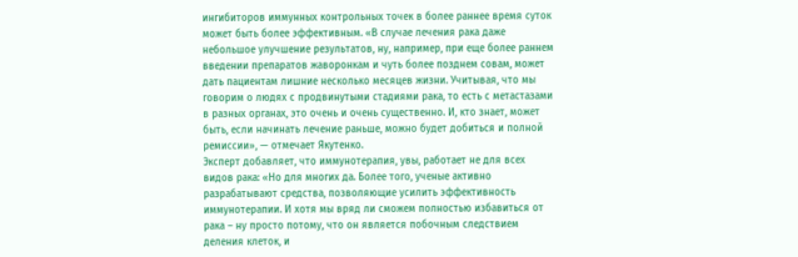ингибиторов иммунных контрольных точек в более раннее время суток может быть более эффективным. «В случае лечения рака даже небольшое улучшение результатов, ну, например, при еще более раннем введении препаратов жаворонкам и чуть более позднем совам, может дать пациентам лишние несколько месяцев жизни. Учитывая, что мы говорим о людях с продвинутыми стадиями рака, то есть с метастазами в разных органах, это очень и очень существенно. И, кто знает, может быть, если начинать лечение раньше, можно будет добиться и полной ремиссии», — отмечает Якутенко.
Эксперт добавляет, что иммунотерапия, увы, работает не для всех видов рака: «Но для многих да. Более того, ученые активно разрабатывают средства, позволяющие усилить эффективность иммунотерапии. И хотя мы вряд ли сможем полностью избавиться от рака – ну просто потому, что он является побочным следствием деления клеток, и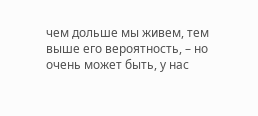чем дольше мы живем, тем выше его вероятность, – но очень может быть, у нас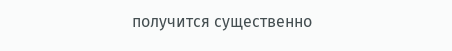получится существенно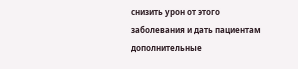снизить урон от этого заболевания и дать пациентам дополнительные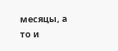месяцы, а то и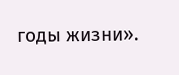годы жизни».